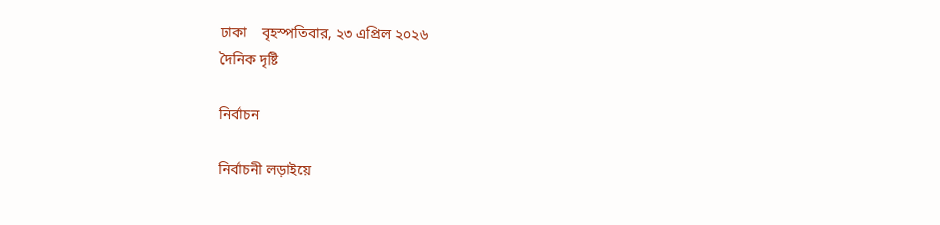ঢাকা    বৃহস্পতিবার, ২৩ এপ্রিল ২০২৬
দৈনিক দৃষ্টি

নির্বাচন

নির্বাচনী লড়াইয়ে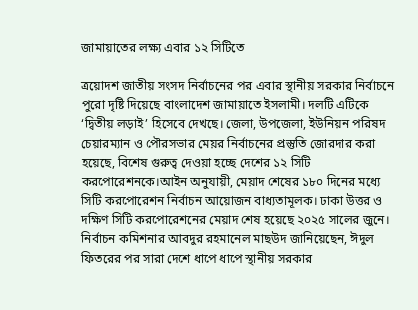জামায়াতের লক্ষ্য এবার ১২ সিটিতে

ত্রয়োদশ জাতীয় সংসদ নির্বাচনের পর এবার স্থানীয় সরকার নির্বাচনে পুরো দৃষ্টি দিয়েছে বাংলাদেশ জামায়াতে ইসলামী। দলটি এটিকে ‘দ্বিতীয় লড়াই’ হিসেবে দেখছে। জেলা, উপজেলা, ইউনিয়ন পরিষদ চেয়ারম্যান ও পৌরসভার মেয়র নির্বাচনের প্রস্তুতি জোরদার করা হয়েছে, বিশেষ গুরুত্ব দেওয়া হচ্ছে দেশের ১২ সিটি করপোরেশনকে।আইন অনুযায়ী, মেয়াদ শেষের ১৮০ দিনের মধ্যে সিটি করপোরেশন নির্বাচন আয়োজন বাধ্যতামূলক। ঢাকা উত্তর ও দক্ষিণ সিটি করপোরেশনের মেয়াদ শেষ হয়েছে ২০২৫ সালের জুনে। নির্বাচন কমিশনার আবদুর রহমানেল মাছউদ জানিয়েছেন, ঈদুল ফিতরের পর সারা দেশে ধাপে ধাপে স্থানীয় সরকার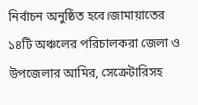নির্বাচন অনুষ্ঠিত হবে।জামায়াতের ১৪টি অঞ্চলের পরিচালকরা জেলা ও উপজেলার আমির, সেক্রেটারিসহ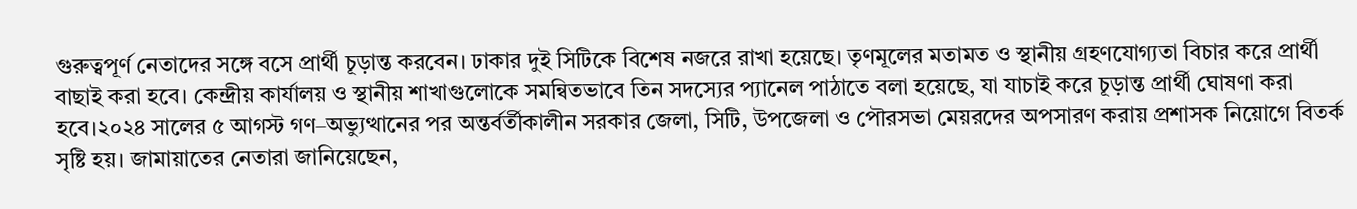গুরুত্বপূর্ণ নেতাদের সঙ্গে বসে প্রার্থী চূড়ান্ত করবেন। ঢাকার দুই সিটিকে বিশেষ নজরে রাখা হয়েছে। তৃণমূলের মতামত ও স্থানীয় গ্রহণযোগ্যতা বিচার করে প্রার্থী বাছাই করা হবে। কেন্দ্রীয় কার্যালয় ও স্থানীয় শাখাগুলোকে সমন্বিতভাবে তিন সদস্যের প্যানেল পাঠাতে বলা হয়েছে, যা যাচাই করে চূড়ান্ত প্রার্থী ঘোষণা করা হবে।২০২৪ সালের ৫ আগস্ট গণ–অভ্যুত্থানের পর অন্তর্বর্তীকালীন সরকার জেলা, সিটি, উপজেলা ও পৌরসভা মেয়রদের অপসারণ করায় প্রশাসক নিয়োগে বিতর্ক সৃষ্টি হয়। জামায়াতের নেতারা জানিয়েছেন,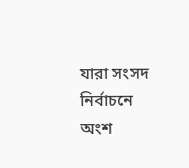যারা সংসদ নির্বাচনে অংশ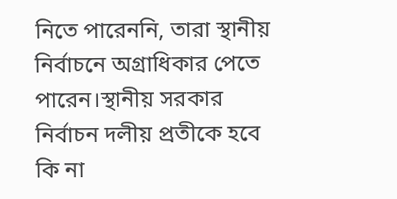নিতে পারেননি, তারা স্থানীয় নির্বাচনে অগ্রাধিকার পেতে পারেন।স্থানীয় সরকার নির্বাচন দলীয় প্রতীকে হবে কি না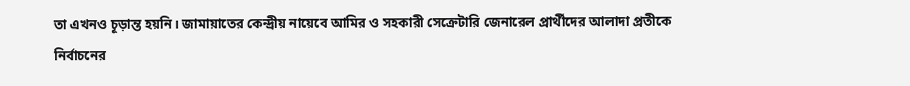তা এখনও চূড়ান্ত হয়নি। জামায়াতের কেন্দ্রীয় নায়েবে আমির ও সহকারী সেক্রেটারি জেনারেল প্রার্থীদের আলাদা প্রতীকে নির্বাচনের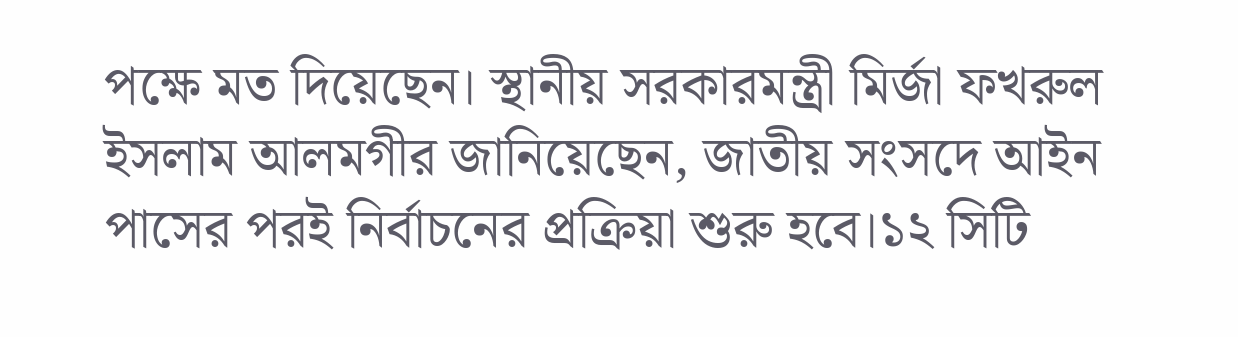পক্ষে মত দিয়েছেন। স্থানীয় সরকারমন্ত্রী মির্জা ফখরুল ইসলাম আলমগীর জানিয়েছেন, জাতীয় সংসদে আইন পাসের পরই নির্বাচনের প্রক্রিয়া শুরু হবে।১২ সিটি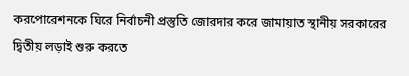করপোরেশনকে ঘিরে নির্বাচনী প্রস্তুতি জোরদার করে জামায়াত স্থানীয় সরকারের দ্বিতীয় লড়াই শুরু করতে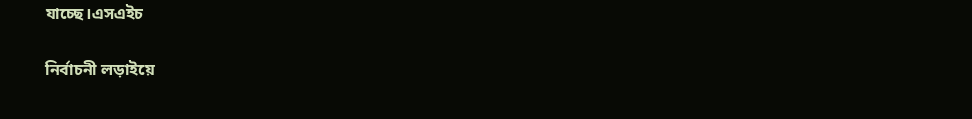যাচ্ছে।এসএইচ

নির্বাচনী লড়াইয়ে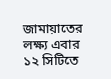জামায়াতের লক্ষ্য এবার ১২ সিটিতে